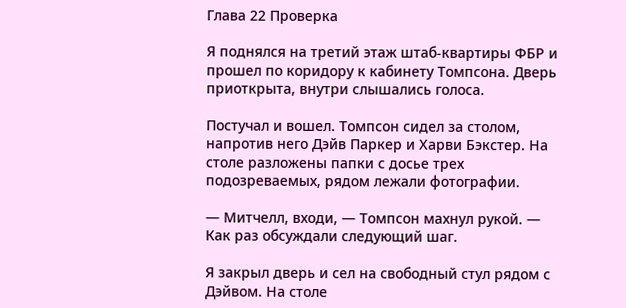Глава 22 Проверка

Я поднялся на третий этаж штаб-квартиры ФБР и прошел по коридору к кабинету Томпсона. Дверь приоткрыта, внутри слышались голоса.

Постучал и вошел. Томпсон сидел за столом, напротив него Дэйв Паркер и Харви Бэкстер. На столе разложены папки с досье трех подозреваемых, рядом лежали фотографии.

— Митчелл, входи, — Томпсон махнул рукой. — Как раз обсуждали следующий шаг.

Я закрыл дверь и сел на свободный стул рядом с Дэйвом. На столе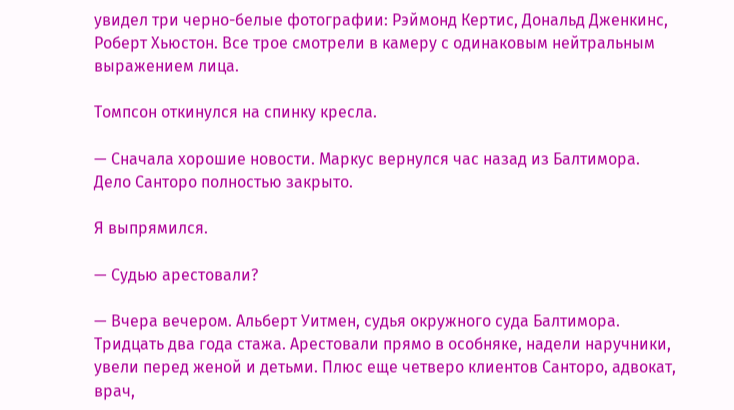увидел три черно-белые фотографии: Рэймонд Кертис, Дональд Дженкинс, Роберт Хьюстон. Все трое смотрели в камеру с одинаковым нейтральным выражением лица.

Томпсон откинулся на спинку кресла.

— Сначала хорошие новости. Маркус вернулся час назад из Балтимора. Дело Санторо полностью закрыто.

Я выпрямился.

— Судью арестовали?

— Вчера вечером. Альберт Уитмен, судья окружного суда Балтимора. Тридцать два года стажа. Арестовали прямо в особняке, надели наручники, увели перед женой и детьми. Плюс еще четверо клиентов Санторо, адвокат, врач,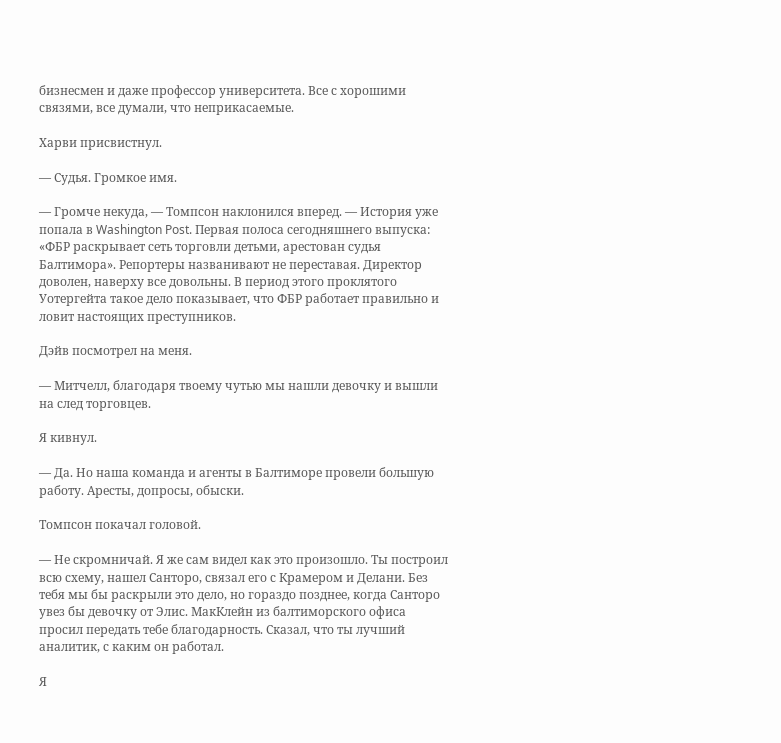бизнесмен и даже профессор университета. Все с хорошими связями, все думали, что неприкасаемые.

Харви присвистнул.

— Судья. Громкое имя.

— Громче некуда, — Томпсон наклонился вперед. — История уже попала в Washington Post. Первая полоса сегодняшнего выпуска: «ФБР раскрывает сеть торговли детьми, арестован судья Балтимора». Репортеры названивают не переставая. Директор доволен, наверху все довольны. В период этого проклятого Уотергейта такое дело показывает, что ФБР работает правильно и ловит настоящих преступников.

Дэйв посмотрел на меня.

— Митчелл, благодаря твоему чутью мы нашли девочку и вышли на след торговцев.

Я кивнул.

— Да. Но наша команда и агенты в Балтиморе провели большую работу. Аресты, допросы, обыски.

Томпсон покачал головой.

— Не скромничай. Я же сам видел как это произошло. Ты построил всю схему, нашел Санторо, связал его с Крамером и Делани. Без тебя мы бы раскрыли это дело, но гораздо позднее, когда Санторо увез бы девочку от Элис. МакКлейн из балтиморского офиса просил передать тебе благодарность. Сказал, что ты лучший аналитик, с каким он работал.

Я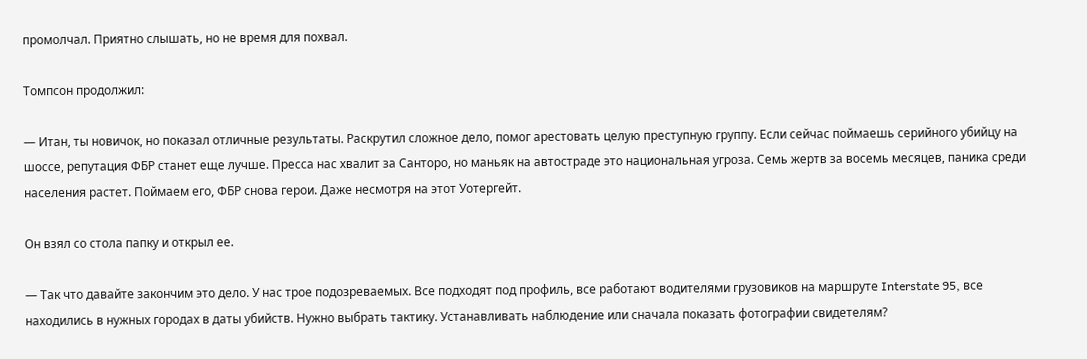промолчал. Приятно слышать, но не время для похвал.

Томпсон продолжил:

— Итан, ты новичок, но показал отличные результаты. Раскрутил сложное дело, помог арестовать целую преступную группу. Если сейчас поймаешь серийного убийцу на шоссе, репутация ФБР станет еще лучше. Пресса нас хвалит за Санторо, но маньяк на автостраде это национальная угроза. Семь жертв за восемь месяцев, паника среди населения растет. Поймаем его, ФБР снова герои. Даже несмотря на этот Уотергейт.

Он взял со стола папку и открыл ее.

— Так что давайте закончим это дело. У нас трое подозреваемых. Все подходят под профиль, все работают водителями грузовиков на маршруте Interstate 95, все находились в нужных городах в даты убийств. Нужно выбрать тактику. Устанавливать наблюдение или сначала показать фотографии свидетелям?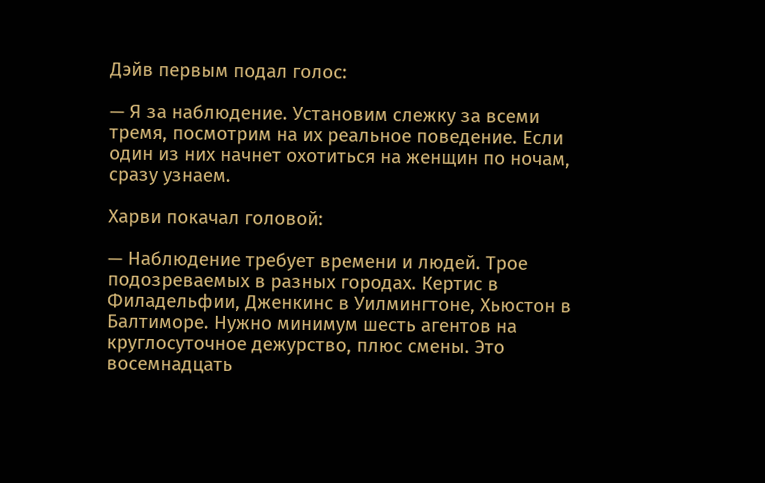Дэйв первым подал голос:

— Я за наблюдение. Установим слежку за всеми тремя, посмотрим на их реальное поведение. Если один из них начнет охотиться на женщин по ночам, сразу узнаем.

Харви покачал головой:

— Наблюдение требует времени и людей. Трое подозреваемых в разных городах. Кертис в Филадельфии, Дженкинс в Уилмингтоне, Хьюстон в Балтиморе. Нужно минимум шесть агентов на круглосуточное дежурство, плюс смены. Это восемнадцать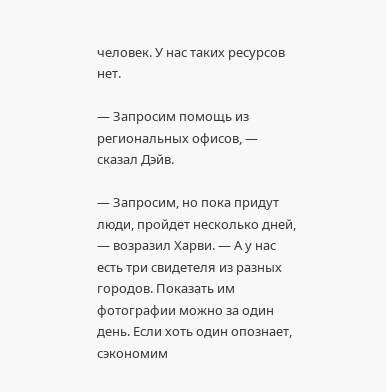человек. У нас таких ресурсов нет.

— Запросим помощь из региональных офисов, — сказал Дэйв.

— Запросим, но пока придут люди, пройдет несколько дней, — возразил Харви. — А у нас есть три свидетеля из разных городов. Показать им фотографии можно за один день. Если хоть один опознает, сэкономим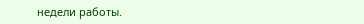недели работы.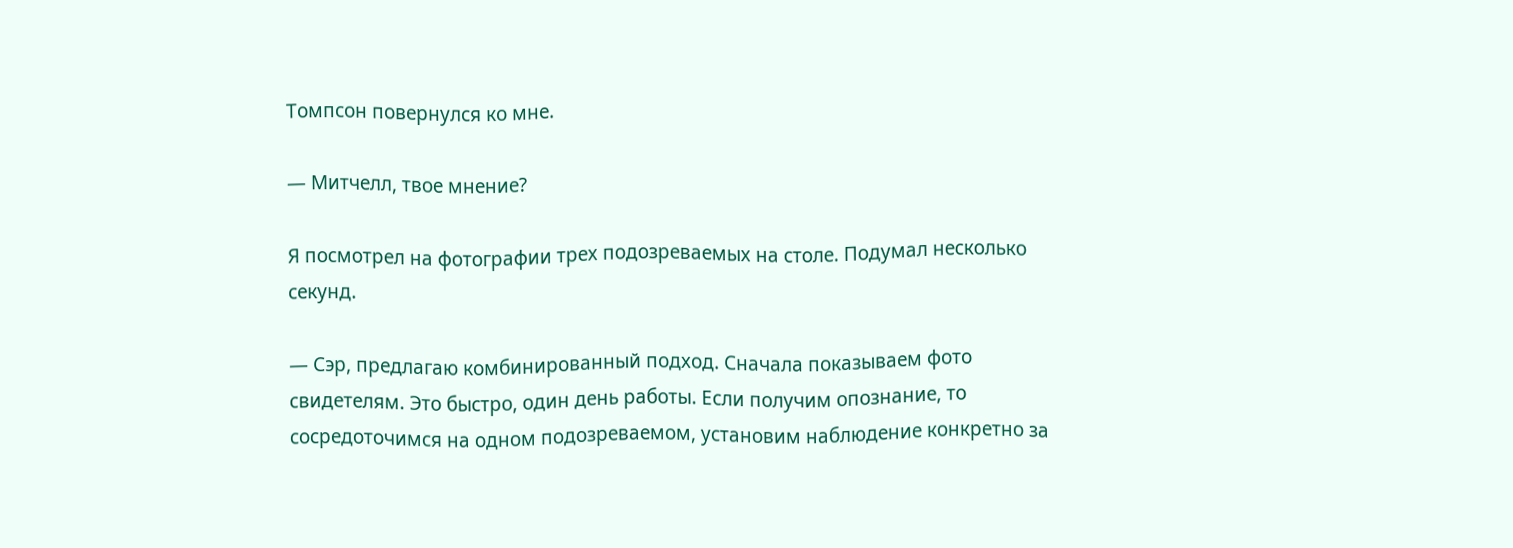Томпсон повернулся ко мне.

— Митчелл, твое мнение?

Я посмотрел на фотографии трех подозреваемых на столе. Подумал несколько секунд.

— Сэр, предлагаю комбинированный подход. Сначала показываем фото свидетелям. Это быстро, один день работы. Если получим опознание, то сосредоточимся на одном подозреваемом, установим наблюдение конкретно за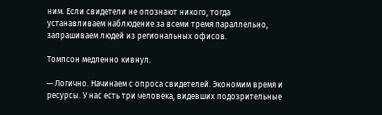ним. Если свидетели не опознают никого, тогда устанавливаем наблюдение за всеми тремя параллельно, запрашиваем людей из региональных офисов.

Томпсон медленно кивнул.

— Логично. Начинаем с опроса свидетелей. Экономим время и ресурсы. У нас есть три человека, видевших подозрительные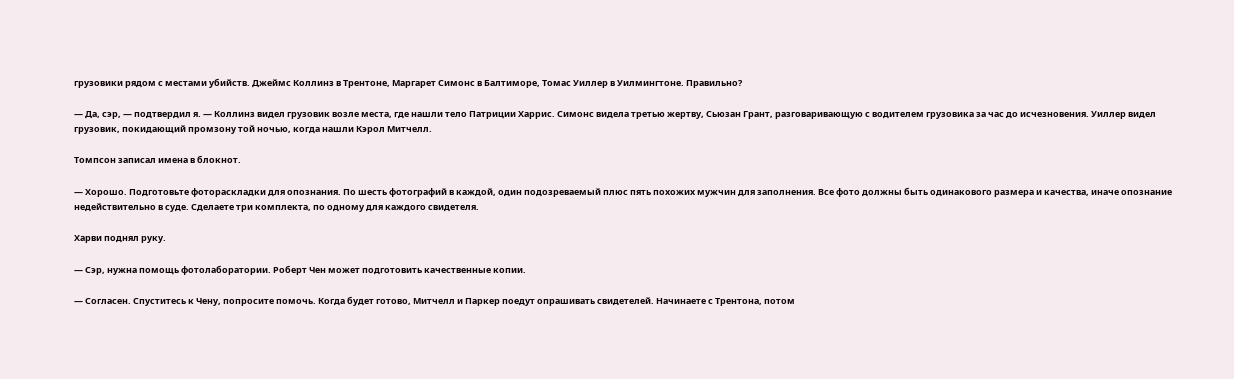грузовики рядом с местами убийств. Джеймс Коллинз в Трентоне, Маргарет Симонс в Балтиморе, Томас Уиллер в Уилмингтоне. Правильно?

— Да, сэр, — подтвердил я. — Коллинз видел грузовик возле места, где нашли тело Патриции Харрис. Симонс видела третью жертву, Сьюзан Грант, разговаривающую с водителем грузовика за час до исчезновения. Уиллер видел грузовик, покидающий промзону той ночью, когда нашли Кэрол Митчелл.

Томпсон записал имена в блокнот.

— Хорошо. Подготовьте фотораскладки для опознания. По шесть фотографий в каждой, один подозреваемый плюс пять похожих мужчин для заполнения. Все фото должны быть одинакового размера и качества, иначе опознание недействительно в суде. Сделаете три комплекта, по одному для каждого свидетеля.

Харви поднял руку.

— Сэр, нужна помощь фотолаборатории. Роберт Чен может подготовить качественные копии.

— Согласен. Спуститесь к Чену, попросите помочь. Когда будет готово, Митчелл и Паркер поедут опрашивать свидетелей. Начинаете с Трентона, потом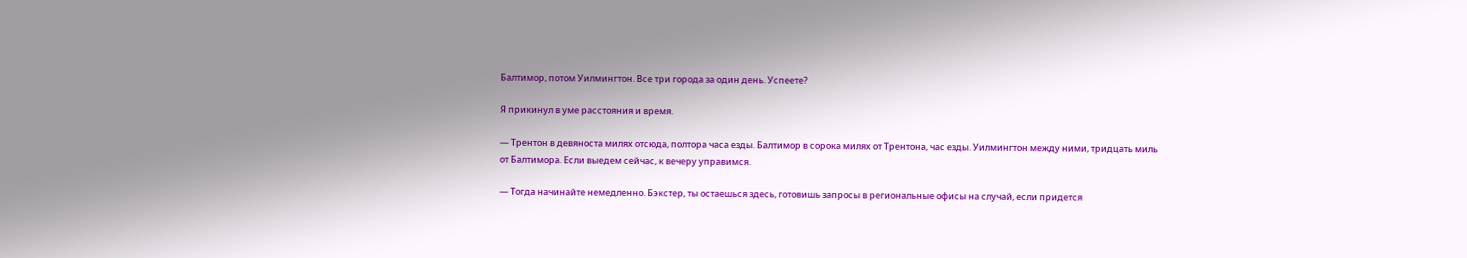Балтимор, потом Уилмингтон. Все три города за один день. Успеете?

Я прикинул в уме расстояния и время.

— Трентон в девяноста милях отсюда, полтора часа езды. Балтимор в сорока милях от Трентона, час езды. Уилмингтон между ними, тридцать миль от Балтимора. Если выедем сейчас, к вечеру управимся.

— Тогда начинайте немедленно. Бэкстер, ты остаешься здесь, готовишь запросы в региональные офисы на случай, если придется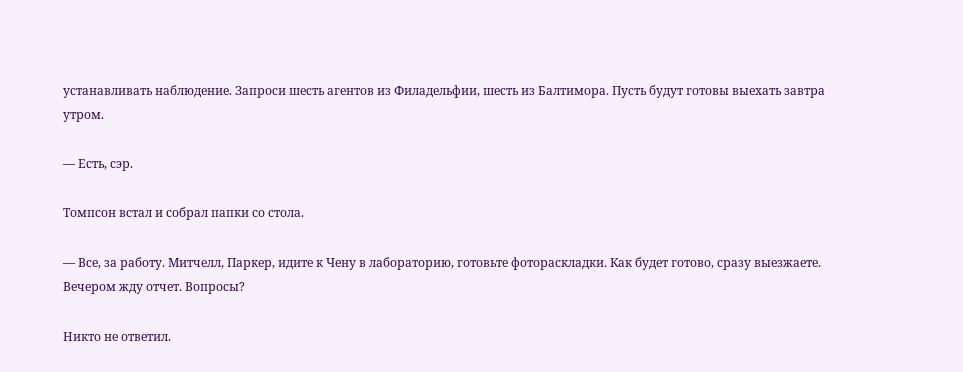устанавливать наблюдение. Запроси шесть агентов из Филадельфии, шесть из Балтимора. Пусть будут готовы выехать завтра утром.

— Есть, сэр.

Томпсон встал и собрал папки со стола.

— Все, за работу. Митчелл, Паркер, идите к Чену в лабораторию, готовьте фотораскладки. Как будет готово, сразу выезжаете. Вечером жду отчет. Вопросы?

Никто не ответил.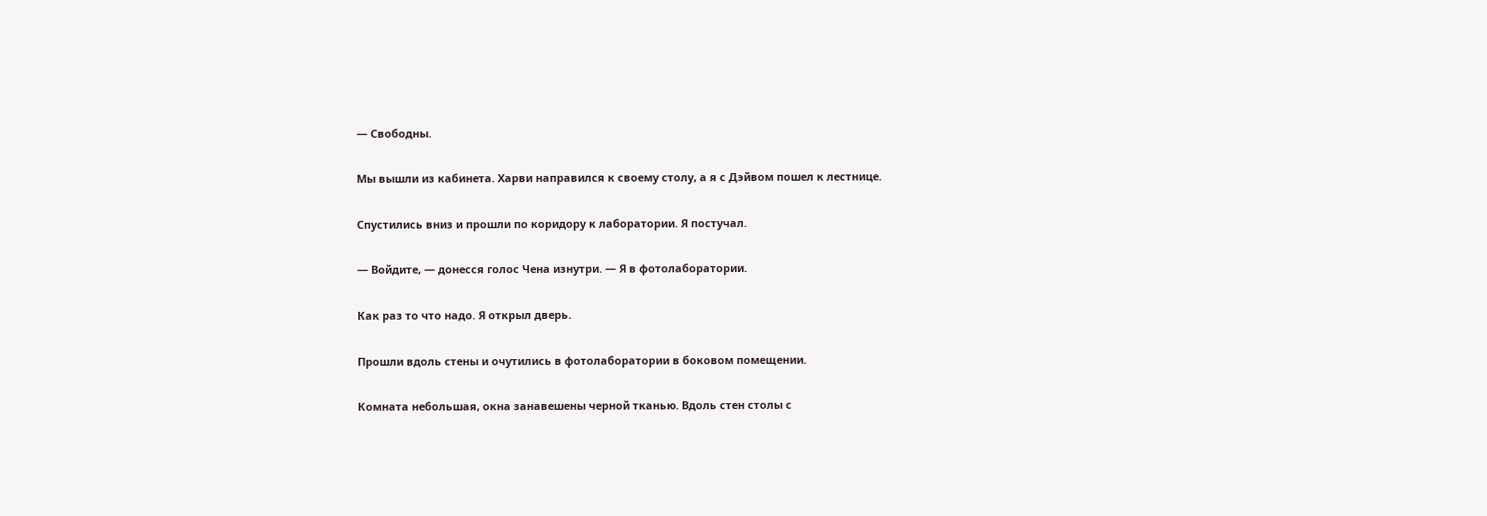— Свободны.

Мы вышли из кабинета. Харви направился к своему столу, а я с Дэйвом пошел к лестнице.

Спустились вниз и прошли по коридору к лаборатории. Я постучал.

— Войдите, — донесся голос Чена изнутри. — Я в фотолаборатории.

Как раз то что надо. Я открыл дверь.

Прошли вдоль стены и очутились в фотолаборатории в боковом помещении.

Комната небольшая, окна занавешены черной тканью. Вдоль стен столы с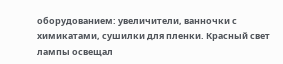оборудованием: увеличители, ванночки с химикатами, сушилки для пленки. Красный свет лампы освещал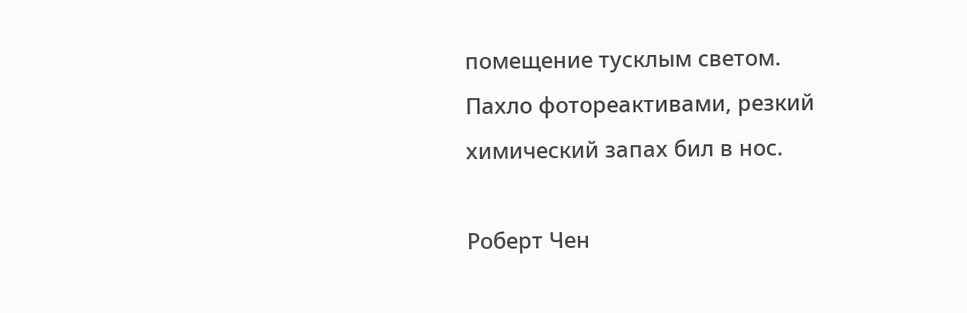помещение тусклым светом. Пахло фотореактивами, резкий химический запах бил в нос.

Роберт Чен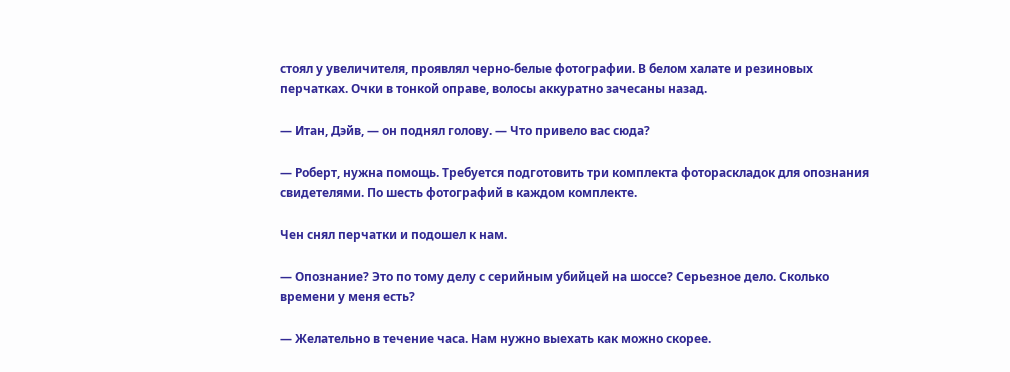стоял у увеличителя, проявлял черно-белые фотографии. В белом халате и резиновых перчатках. Очки в тонкой оправе, волосы аккуратно зачесаны назад.

— Итан, Дэйв, — он поднял голову. — Что привело вас сюда?

— Роберт, нужна помощь. Требуется подготовить три комплекта фотораскладок для опознания свидетелями. По шесть фотографий в каждом комплекте.

Чен снял перчатки и подошел к нам.

— Опознание? Это по тому делу с серийным убийцей на шоссе? Серьезное дело. Сколько времени у меня есть?

— Желательно в течение часа. Нам нужно выехать как можно скорее.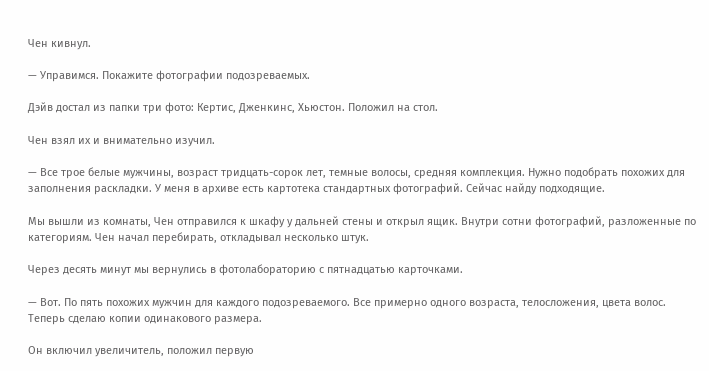Чен кивнул.

— Управимся. Покажите фотографии подозреваемых.

Дэйв достал из папки три фото: Кертис, Дженкинс, Хьюстон. Положил на стол.

Чен взял их и внимательно изучил.

— Все трое белые мужчины, возраст тридцать-сорок лет, темные волосы, средняя комплекция. Нужно подобрать похожих для заполнения раскладки. У меня в архиве есть картотека стандартных фотографий. Сейчас найду подходящие.

Мы вышли из комнаты, Чен отправился к шкафу у дальней стены и открыл ящик. Внутри сотни фотографий, разложенные по категориям. Чен начал перебирать, откладывал несколько штук.

Через десять минут мы вернулись в фотолабораторию с пятнадцатью карточками.

— Вот. По пять похожих мужчин для каждого подозреваемого. Все примерно одного возраста, телосложения, цвета волос. Теперь сделаю копии одинакового размера.

Он включил увеличитель, положил первую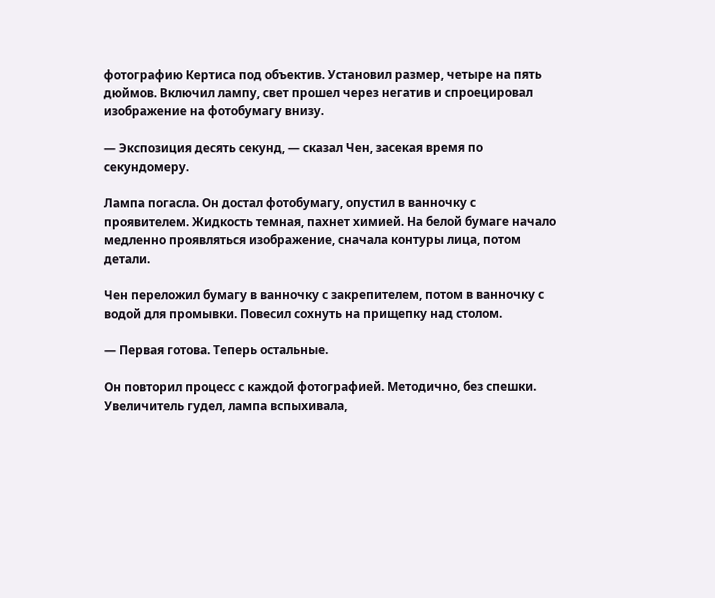фотографию Кертиса под объектив. Установил размер, четыре на пять дюймов. Включил лампу, свет прошел через негатив и спроецировал изображение на фотобумагу внизу.

— Экспозиция десять секунд, — сказал Чен, засекая время по секундомеру.

Лампа погасла. Он достал фотобумагу, опустил в ванночку с проявителем. Жидкость темная, пахнет химией. На белой бумаге начало медленно проявляться изображение, сначала контуры лица, потом детали.

Чен переложил бумагу в ванночку с закрепителем, потом в ванночку с водой для промывки. Повесил сохнуть на прищепку над столом.

— Первая готова. Теперь остальные.

Он повторил процесс с каждой фотографией. Методично, без спешки. Увеличитель гудел, лампа вспыхивала,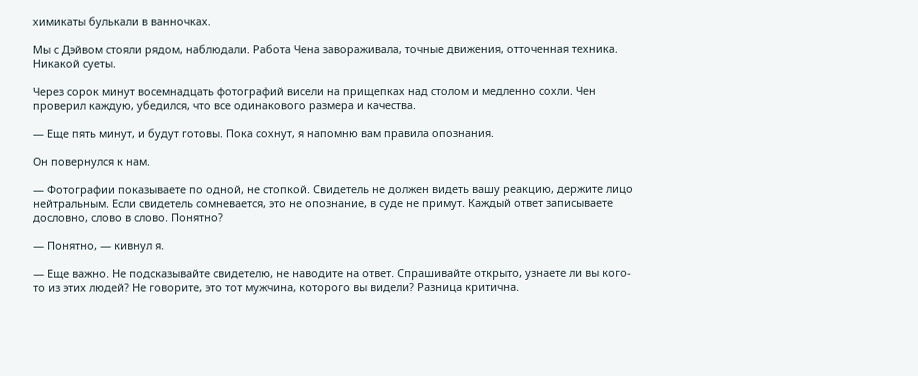химикаты булькали в ванночках.

Мы с Дэйвом стояли рядом, наблюдали. Работа Чена завораживала, точные движения, отточенная техника. Никакой суеты.

Через сорок минут восемнадцать фотографий висели на прищепках над столом и медленно сохли. Чен проверил каждую, убедился, что все одинакового размера и качества.

— Еще пять минут, и будут готовы. Пока сохнут, я напомню вам правила опознания.

Он повернулся к нам.

— Фотографии показываете по одной, не стопкой. Свидетель не должен видеть вашу реакцию, держите лицо нейтральным. Если свидетель сомневается, это не опознание, в суде не примут. Каждый ответ записываете дословно, слово в слово. Понятно?

— Понятно, — кивнул я.

— Еще важно. Не подсказывайте свидетелю, не наводите на ответ. Спрашивайте открыто, узнаете ли вы кого-то из этих людей? Не говорите, это тот мужчина, которого вы видели? Разница критична.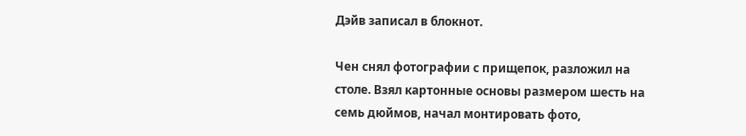Дэйв записал в блокнот.

Чен снял фотографии с прищепок, разложил на столе. Взял картонные основы размером шесть на семь дюймов, начал монтировать фото,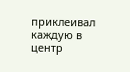приклеивал каждую в центр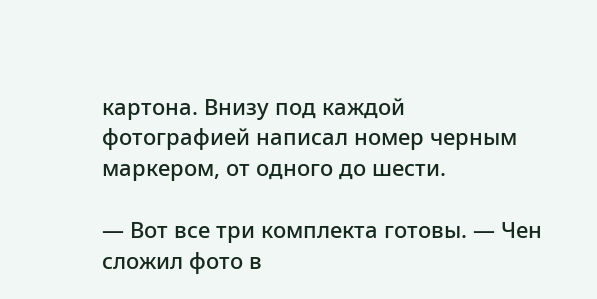картона. Внизу под каждой фотографией написал номер черным маркером, от одного до шести.

— Вот все три комплекта готовы. — Чен сложил фото в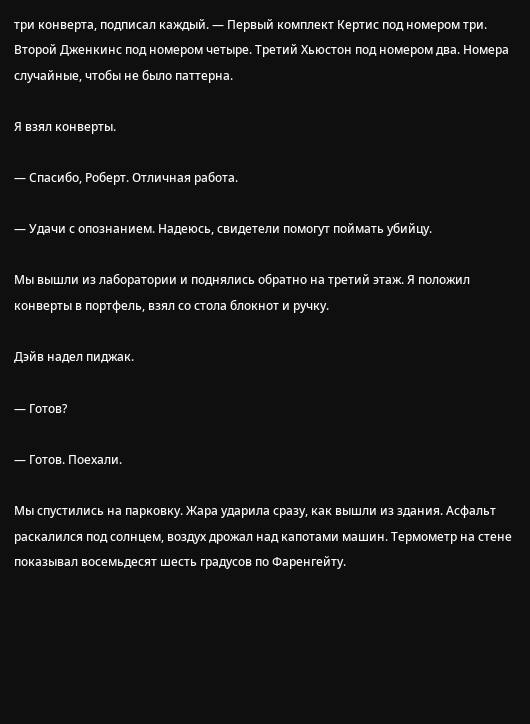три конверта, подписал каждый. — Первый комплект Кертис под номером три. Второй Дженкинс под номером четыре. Третий Хьюстон под номером два. Номера случайные, чтобы не было паттерна.

Я взял конверты.

— Спасибо, Роберт. Отличная работа.

— Удачи с опознанием. Надеюсь, свидетели помогут поймать убийцу.

Мы вышли из лаборатории и поднялись обратно на третий этаж. Я положил конверты в портфель, взял со стола блокнот и ручку.

Дэйв надел пиджак.

— Готов?

— Готов. Поехали.

Мы спустились на парковку. Жара ударила сразу, как вышли из здания. Асфальт раскалился под солнцем, воздух дрожал над капотами машин. Термометр на стене показывал восемьдесят шесть градусов по Фаренгейту.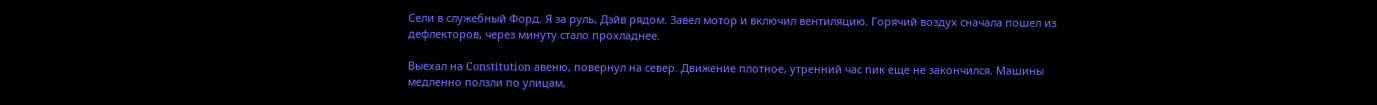Сели в служебный Форд. Я за руль, Дэйв рядом. Завел мотор и включил вентиляцию. Горячий воздух сначала пошел из дефлекторов, через минуту стало прохладнее.

Выехал на Constitution авеню, повернул на север. Движение плотное, утренний час пик еще не закончился. Машины медленно ползли по улицам,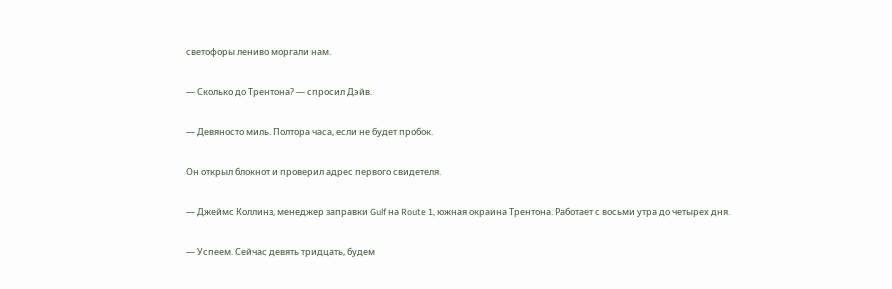светофоры лениво моргали нам.

— Сколько до Трентона? — спросил Дэйв.

— Девяносто миль. Полтора часа, если не будет пробок.

Он открыл блокнот и проверил адрес первого свидетеля.

— Джеймс Коллинз, менеджер заправки Gulf на Route 1, южная окраина Трентона. Работает с восьми утра до четырех дня.

— Успеем. Сейчас девять тридцать, будем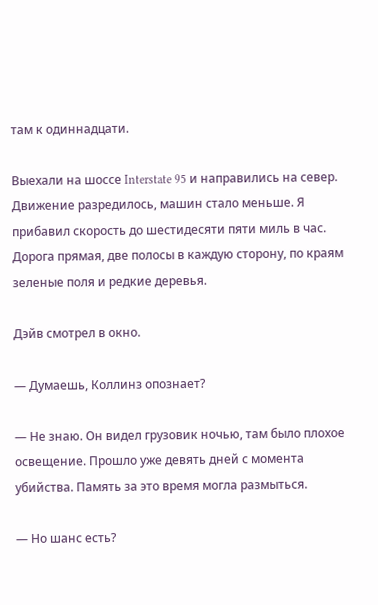там к одиннадцати.

Выехали на шоссе Interstate 95 и направились на север. Движение разредилось, машин стало меньше. Я прибавил скорость до шестидесяти пяти миль в час. Дорога прямая, две полосы в каждую сторону, по краям зеленые поля и редкие деревья.

Дэйв смотрел в окно.

— Думаешь, Коллинз опознает?

— Не знаю. Он видел грузовик ночью, там было плохое освещение. Прошло уже девять дней с момента убийства. Память за это время могла размыться.

— Но шанс есть?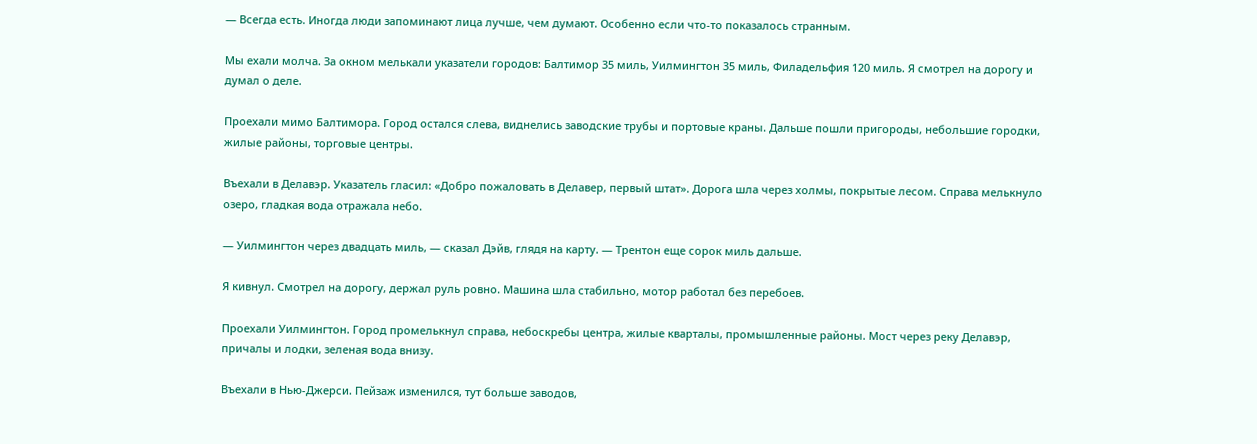— Всегда есть. Иногда люди запоминают лица лучше, чем думают. Особенно если что-то показалось странным.

Мы ехали молча. За окном мелькали указатели городов: Балтимор 35 миль, Уилмингтон 35 миль, Филадельфия 120 миль. Я смотрел на дорогу и думал о деле.

Проехали мимо Балтимора. Город остался слева, виднелись заводские трубы и портовые краны. Дальше пошли пригороды, небольшие городки, жилые районы, торговые центры.

Въехали в Делавэр. Указатель гласил: «Добро пожаловать в Делавер, первый штат». Дорога шла через холмы, покрытые лесом. Справа мелькнуло озеро, гладкая вода отражала небо.

— Уилмингтон через двадцать миль, — сказал Дэйв, глядя на карту. — Трентон еще сорок миль дальше.

Я кивнул. Смотрел на дорогу, держал руль ровно. Машина шла стабильно, мотор работал без перебоев.

Проехали Уилмингтон. Город промелькнул справа, небоскребы центра, жилые кварталы, промышленные районы. Мост через реку Делавэр, причалы и лодки, зеленая вода внизу.

Въехали в Нью-Джерси. Пейзаж изменился, тут больше заводов,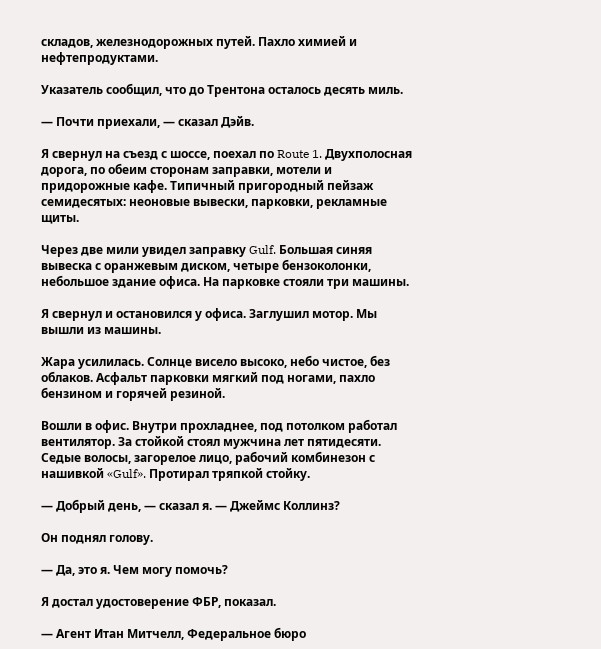складов, железнодорожных путей. Пахло химией и нефтепродуктами.

Указатель сообщил, что до Трентона осталось десять миль.

— Почти приехали, — сказал Дэйв.

Я свернул на съезд с шоссе, поехал по Route 1. Двухполосная дорога, по обеим сторонам заправки, мотели и придорожные кафе. Типичный пригородный пейзаж семидесятых: неоновые вывески, парковки, рекламные щиты.

Через две мили увидел заправку Gulf. Большая синяя вывеска с оранжевым диском, четыре бензоколонки, небольшое здание офиса. На парковке стояли три машины.

Я свернул и остановился у офиса. Заглушил мотор. Мы вышли из машины.

Жара усилилась. Солнце висело высоко, небо чистое, без облаков. Асфальт парковки мягкий под ногами, пахло бензином и горячей резиной.

Вошли в офис. Внутри прохладнее, под потолком работал вентилятор. За стойкой стоял мужчина лет пятидесяти. Седые волосы, загорелое лицо, рабочий комбинезон с нашивкой «Gulf». Протирал тряпкой стойку.

— Добрый день, — сказал я. — Джеймс Коллинз?

Он поднял голову.

— Да, это я. Чем могу помочь?

Я достал удостоверение ФБР, показал.

— Агент Итан Митчелл, Федеральное бюро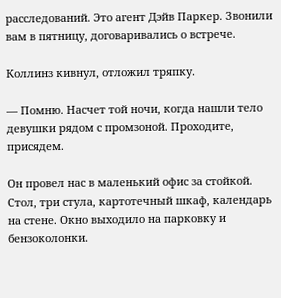расследований. Это агент Дэйв Паркер. Звонили вам в пятницу, договаривались о встрече.

Коллинз кивнул, отложил тряпку.

— Помню. Насчет той ночи, когда нашли тело девушки рядом с промзоной. Проходите, присядем.

Он провел нас в маленький офис за стойкой. Стол, три стула, картотечный шкаф, календарь на стене. Окно выходило на парковку и бензоколонки.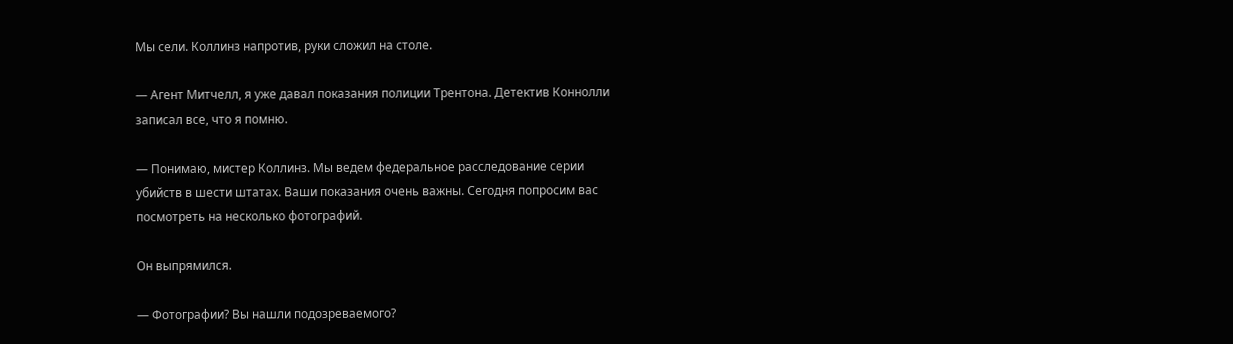Мы сели. Коллинз напротив, руки сложил на столе.

— Агент Митчелл, я уже давал показания полиции Трентона. Детектив Коннолли записал все, что я помню.

— Понимаю, мистер Коллинз. Мы ведем федеральное расследование серии убийств в шести штатах. Ваши показания очень важны. Сегодня попросим вас посмотреть на несколько фотографий.

Он выпрямился.

— Фотографии? Вы нашли подозреваемого?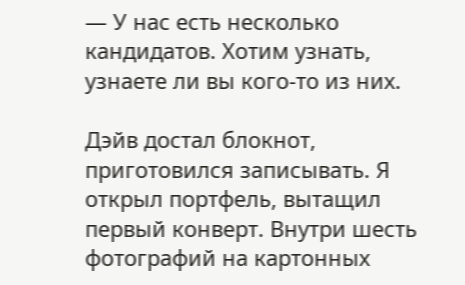— У нас есть несколько кандидатов. Хотим узнать, узнаете ли вы кого-то из них.

Дэйв достал блокнот, приготовился записывать. Я открыл портфель, вытащил первый конверт. Внутри шесть фотографий на картонных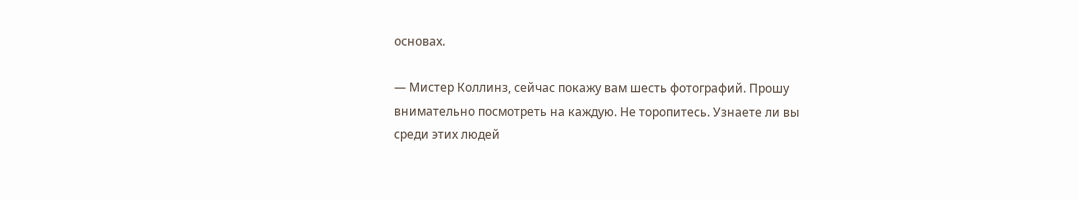основах.

— Мистер Коллинз, сейчас покажу вам шесть фотографий. Прошу внимательно посмотреть на каждую. Не торопитесь. Узнаете ли вы среди этих людей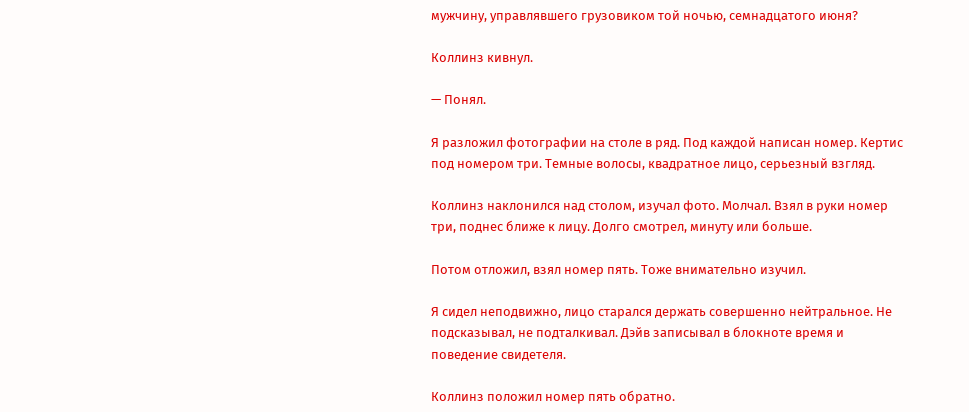мужчину, управлявшего грузовиком той ночью, семнадцатого июня?

Коллинз кивнул.

— Понял.

Я разложил фотографии на столе в ряд. Под каждой написан номер. Кертис под номером три. Темные волосы, квадратное лицо, серьезный взгляд.

Коллинз наклонился над столом, изучал фото. Молчал. Взял в руки номер три, поднес ближе к лицу. Долго смотрел, минуту или больше.

Потом отложил, взял номер пять. Тоже внимательно изучил.

Я сидел неподвижно, лицо старался держать совершенно нейтральное. Не подсказывал, не подталкивал. Дэйв записывал в блокноте время и поведение свидетеля.

Коллинз положил номер пять обратно.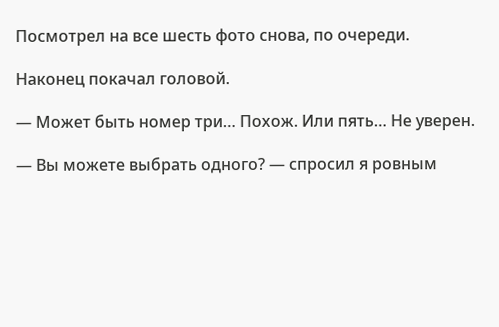Посмотрел на все шесть фото снова, по очереди.

Наконец покачал головой.

— Может быть номер три… Похож. Или пять… Не уверен.

— Вы можете выбрать одного? — спросил я ровным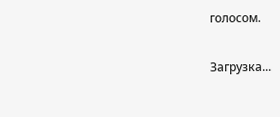голосом.

Загрузка...